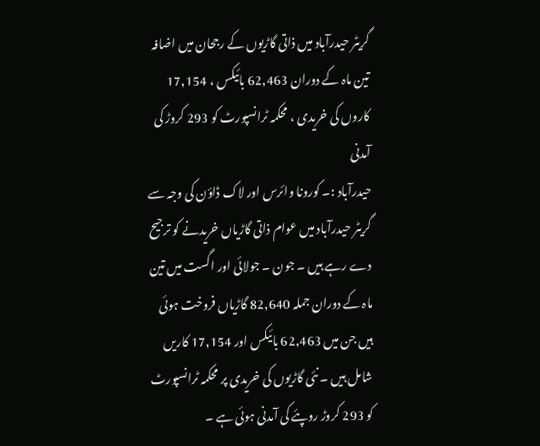گریٹر حیدرآباد میں ذاتی گاڑیوں کے رجحان میں اضافہ
تین ماہ کے دوران 62,463 بائیکس ، 17,154 کاروں کی خریدی ، محکمہ ٹرانسپورٹ کو 293 کروڑ کی آمدنی
حیدرآباد :۔ کورونا وائرس اور لاک ڈاؤن کی وجہ سے گریٹر حیدرآباد میں عوام ذاتی گاڑیاں خریدنے کو ترجیح دے رہے ہیں ۔ جون ۔ جولائی اور اگست میں تین ماہ کے دوران جملہ 82,640 گاڑیاں فروخت ہوئی ہیں جن میں 62,463 بائیکس اور 17,154 کاریں شامل ہیں ۔ نئی گاڑیوں کی خریدی پر محکمہ ٹرانسپورٹ کو 293 کروڑ روپئے کی آمدنی ہوئی ہے ۔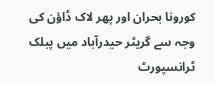کورونا بحران اور پھر لاک ڈاؤن کی وجہ سے گریٹر حیدرآباد میں پبلک ٹرانسپورٹ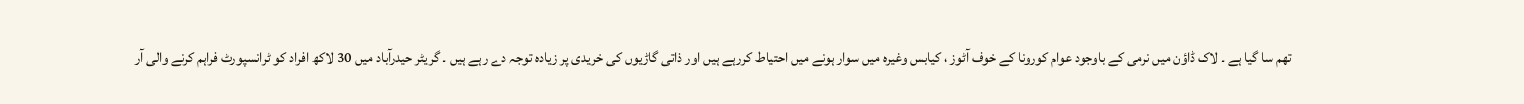تھم سا گیا ہے ۔ لاک ڈاؤن میں نرمی کے باوجود عوام کورونا کے خوف آٹوز ، کیابس وغیرہ میں سوار ہونے میں احتیاط کررہے ہیں اور ذاتی گاڑیوں کی خریدی پر زیادہ توجہ دے رہے ہیں ۔ گریٹر حیدرآباد میں 30 لاکھ افراد کو ٹرانسپورٹ فراہم کرنے والی آر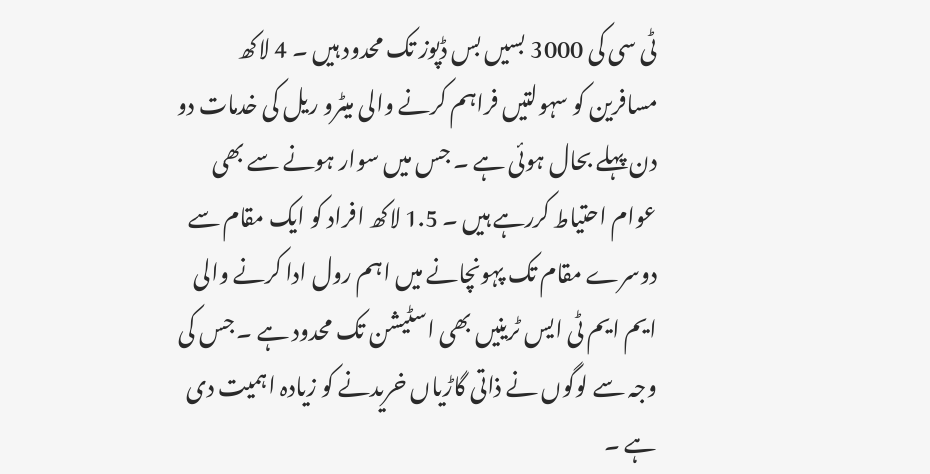ٹی سی کی 3000 بسیں بس ڈپوز تک محدود ہیں ۔ 4 لاکھ مسافرین کو سہولتیں فراہم کرنے والی میٹرو ریل کی خدمات دو دن پہلے بحال ہوئی ہے ۔ جس میں سوار ہونے سے بھی عوام احتیاط کررہے ہیں ۔ 1.5 لاکھ افراد کو ایک مقام سے دوسرے مقام تک پہونچانے میں اہم رول ادا کرنے والی ایم ایم ٹی ایس ٹرینیں بھی اسٹیشن تک محدود ہے ۔ جس کی وجہ سے لوگوں نے ذاتی گاڑیاں خریدنے کو زیادہ اہمیت دی ہے ۔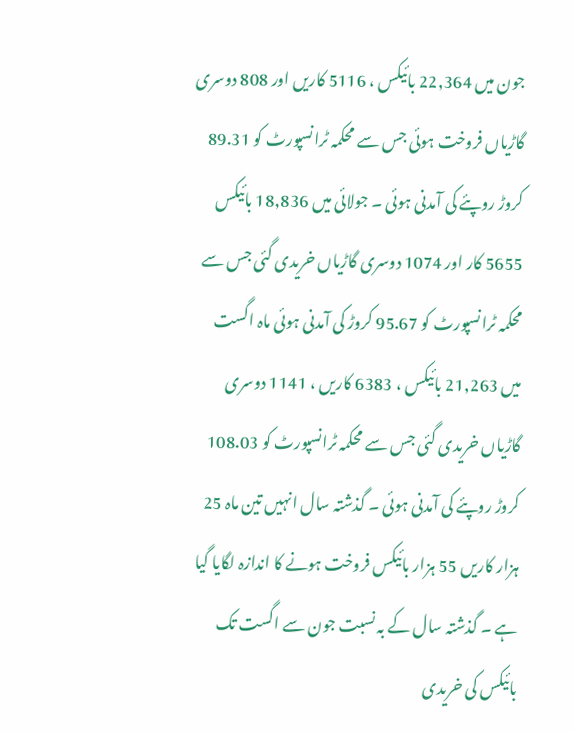جون میں 22,364 بائیکس ، 5116 کاریں اور 808 دوسری گاڑیاں فروخت ہوئی جس سے محکمہ ٹرانسپورٹ کو 89.31 کروڑ روپئے کی آمدنی ہوئی ۔ جولائی میں 18,836 بائیکس 5655 کار اور 1074 دوسری گاڑیاں خریدی گئی جس سے محکمہ ٹرانسپورٹ کو 95.67 کروڑ کی آمدنی ہوئی ماہ اگست میں 21,263 بائیکس ، 6383 کاریں ، 1141 دوسری گاڑیاں خریدی گئی جس سے محکمہ ٹرانسپورٹ کو 108.03 کروڑ روپئے کی آمدنی ہوئی ۔ گذشتہ سال انہیں تین ماہ 25 ہزار کاریں 55 ہزار بائیکس فروخت ہونے کا اندازہ لگایا گیا ہے ۔ گذشتہ سال کے بہ نسبت جون سے اگست تک بائیکس کی خریدی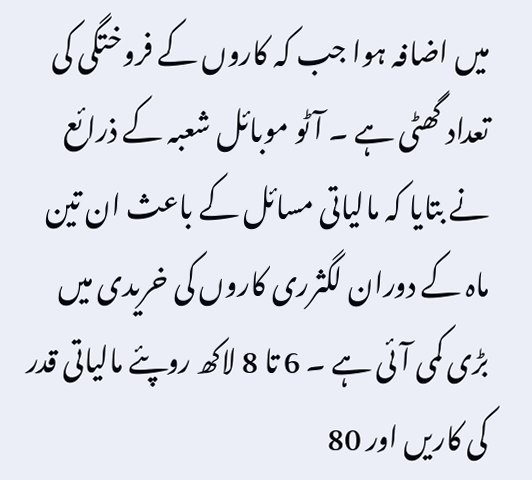میں اضافہ ہوا جب کہ کاروں کے فروختگی کی تعداد گھٹی ہے ۔ آٹو موبائل شعبہ کے ذرائع نے بتایا کہ مالیاتی مسائل کے باعث ان تین ماہ کے دوران لگثرری کاروں کی خریدی میں بڑی کمی آئی ہے ۔ 6 تا 8 لاکھ روپئے مالیاتی قدر کی کاریں اور 80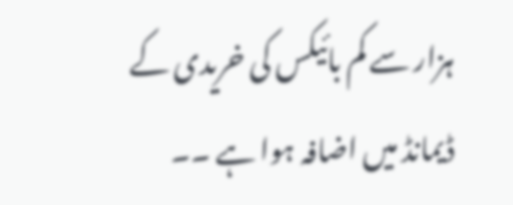ہزار سے کم بائیکس کی خریدی کے ڈیمانڈ میں اضافہ ہوا ہے ۔۔